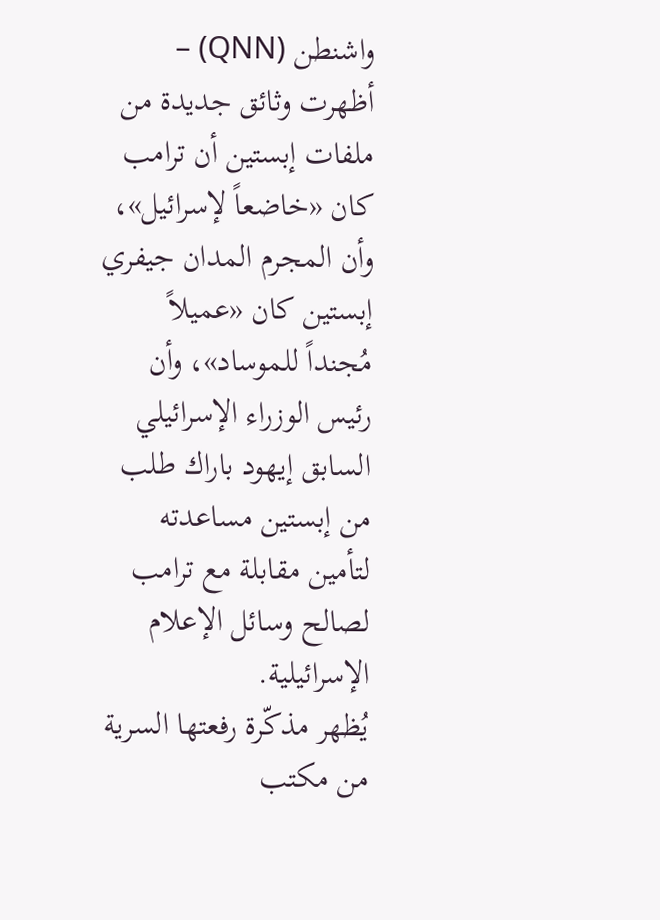واشنطن (QNN) – أظهرت وثائق جديدة من ملفات إبستين أن ترامب كان «خاضعاً لإسرائيل»، وأن المجرم المدان جيفري إبستين كان «عميلاً مُجنداً للموساد»، وأن رئيس الوزراء الإسرائيلي السابق إيهود باراك طلب من إبستين مساعدته لتأمين مقابلة مع ترامب لصالح وسائل الإعلام الإسرائيلية.
يُظهر مذكّرة رفعتها السرية من مكتب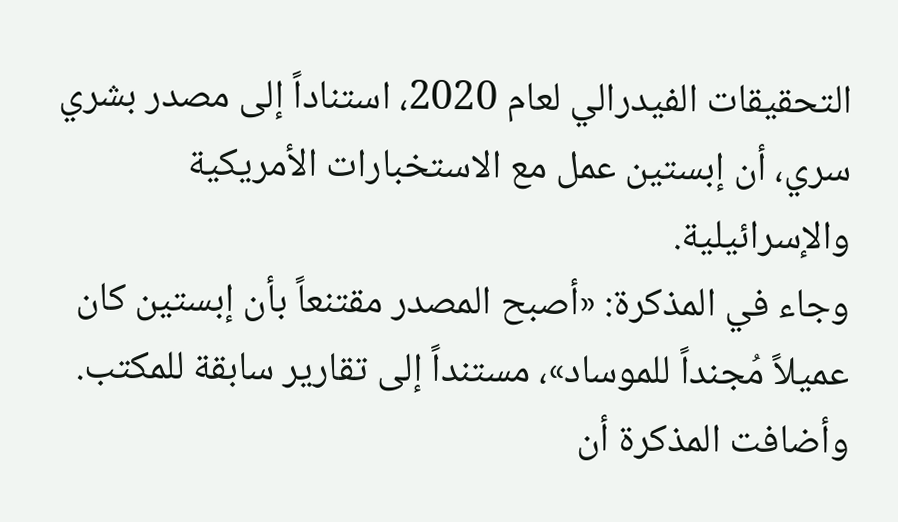التحقيقات الفيدرالي لعام 2020، استناداً إلى مصدر بشري سري، أن إبستين عمل مع الاستخبارات الأمريكية والإسرائيلية.
وجاء في المذكرة: «أصبح المصدر مقتنعاً بأن إبستين كان عميلاً مُجنداً للموساد»، مستنداً إلى تقارير سابقة للمكتب. وأضافت المذكرة أن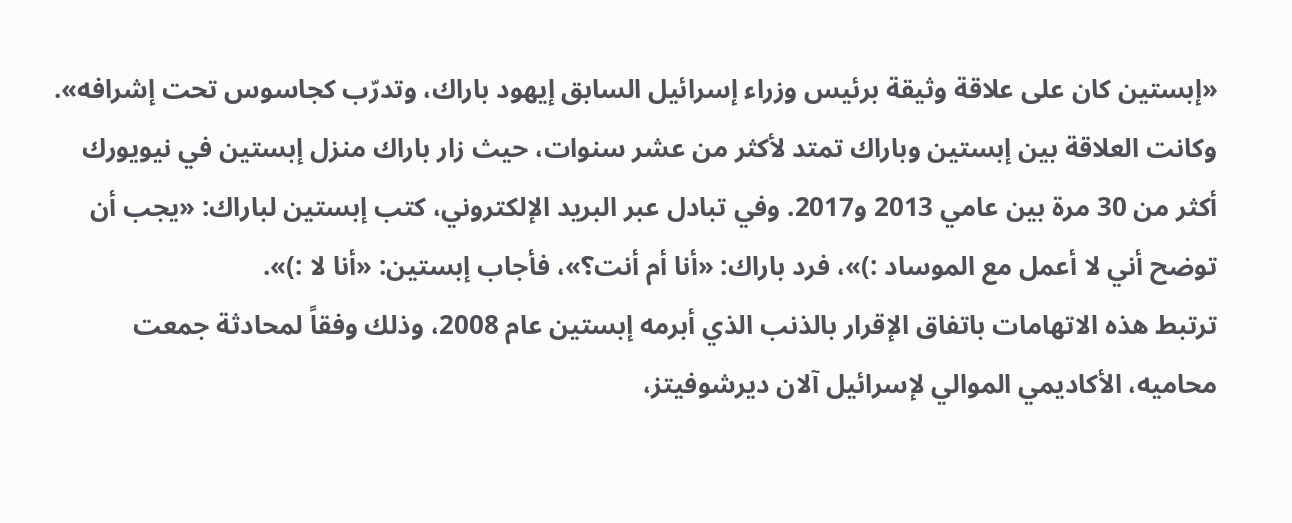«إبستين كان على علاقة وثيقة برئيس وزراء إسرائيل السابق إيهود باراك، وتدرّب كجاسوس تحت إشرافه».
وكانت العلاقة بين إبستين وباراك تمتد لأكثر من عشر سنوات، حيث زار باراك منزل إبستين في نيويورك أكثر من 30 مرة بين عامي 2013 و2017. وفي تبادل عبر البريد الإلكتروني، كتب إبستين لباراك: «يجب أن توضح أني لا أعمل مع الموساد :)»، فرد باراك: «أنا أم أنت؟»، فأجاب إبستين: «أنا لا :)».
ترتبط هذه الاتهامات باتفاق الإقرار بالذنب الذي أبرمه إبستين عام 2008، وذلك وفقاً لمحادثة جمعت محاميه، الأكاديمي الموالي لإسرائيل آلان ديرشوفيتز،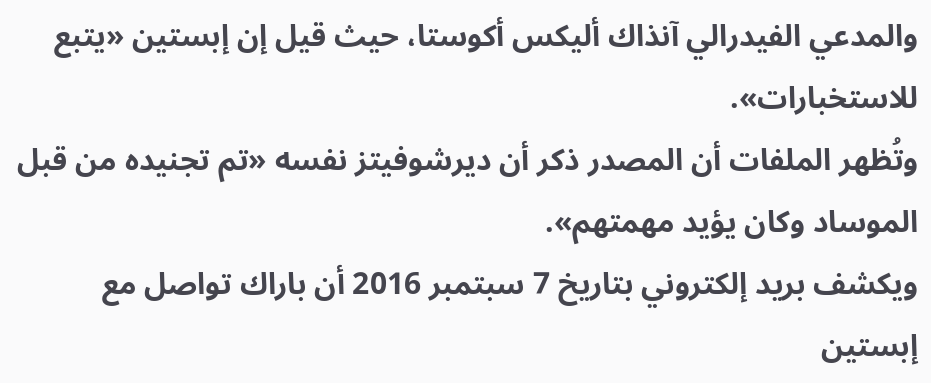والمدعي الفيدرالي آنذاك أليكس أكوستا، حيث قيل إن إبستين «يتبع للاستخبارات».
وتُظهر الملفات أن المصدر ذكر أن ديرشوفيتز نفسه «تم تجنيده من قبل الموساد وكان يؤيد مهمتهم».
ويكشف بريد إلكتروني بتاريخ 7 سبتمبر 2016 أن باراك تواصل مع إبستين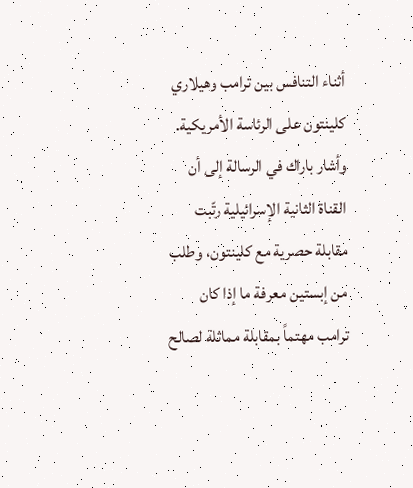أثناء التنافس بين ترامب وهيلاري كلينتون على الرئاسة الأمريكية. وأشار باراك في الرسالة إلى أن القناة الثانية الإسرائيلية رتّبت مقابلة حصرية مع كلينتون، وطلب من إبستين معرفة ما إذا كان ترامب مهتماً بمقابلة مماثلة لصالح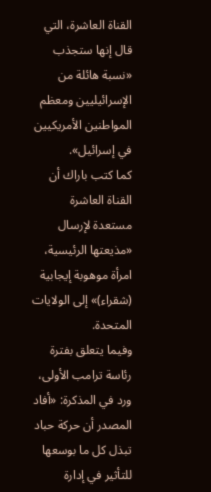القناة العاشرة، التي قال إنها ستجذب «نسبة هائلة من الإسرائيليين ومعظم المواطنين الأمريكيين في إسرائيل».
كما كتب باراك أن القناة العاشرة مستعدة لإرسال «مذيعتها الرئيسية، امرأة موهوبة إيجابية (شقراء)» إلى الولايات المتحدة.
وفيما يتعلق بفترة رئاسة ترامب الأولى، ورد في المذكرة: «أفاد المصدر أن حركة حباد تبذل كل ما بوسعها للتأثير في إدارة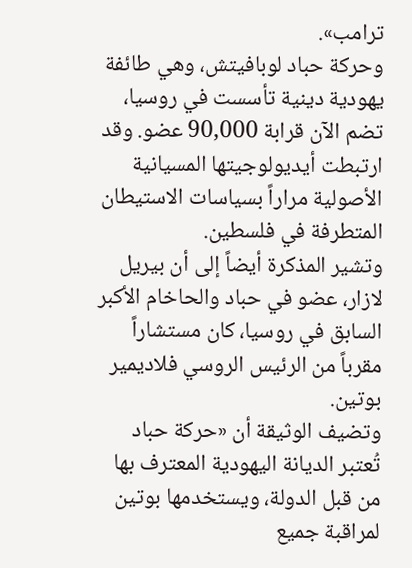ترامب».
وحركة حباد لوبافيتش، وهي طائفة يهودية دينية تأسست في روسيا، تضم الآن قرابة 90,000 عضو. وقد ارتبطت أيديولوجيتها المسيانية الأصولية مراراً بسياسات الاستيطان المتطرفة في فلسطين.
وتشير المذكرة أيضاً إلى أن بيريل لازار، عضو في حباد والحاخام الأكبر السابق في روسيا، كان مستشاراً مقرباً من الرئيس الروسي فلاديمير بوتين.
وتضيف الوثيقة أن «حركة حباد تُعتبر الديانة اليهودية المعترف بها من قبل الدولة، ويستخدمها بوتين لمراقبة جميع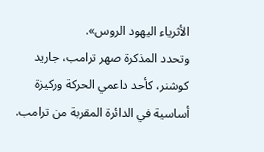الأثرياء اليهود الروس».
وتحدد المذكرة صهر ترامب، جاريد كوشنر، كأحد داعمي الحركة وركيزة أساسية في الدائرة المقربة من ترامب.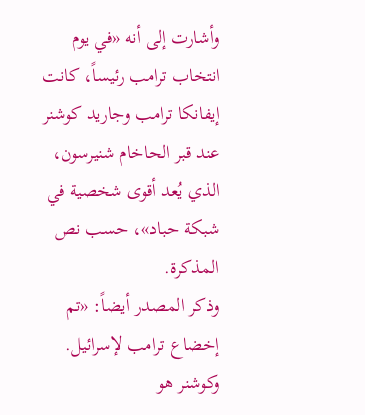وأشارت إلى أنه «في يوم انتخاب ترامب رئيساً، كانت إيفانكا ترامب وجاريد كوشنر عند قبر الحاخام شنيرسون، الذي يُعد أقوى شخصية في شبكة حباد»، حسب نص المذكرة.
وذكر المصدر أيضاً: «تم إخضاع ترامب لإسرائيل. وكوشنر هو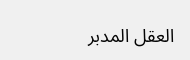العقل المدبر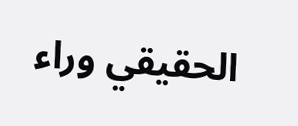الحقيقي وراء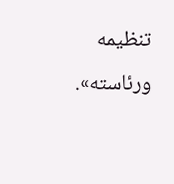تنظيمه ورئاسته».